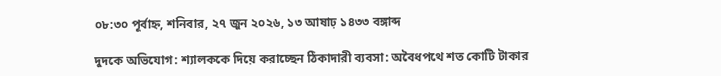০৮:৩০ পূর্বাহ্ন, শনিবার, ২৭ জুন ২০২৬, ১৩ আষাঢ় ১৪৩৩ বঙ্গাব্দ

দুদকে অভিযোগ: শ্যালককে দিয়ে করাচ্ছেন ঠিকাদারী ব্যবসা: অবৈধপথে শত কোটি টাকার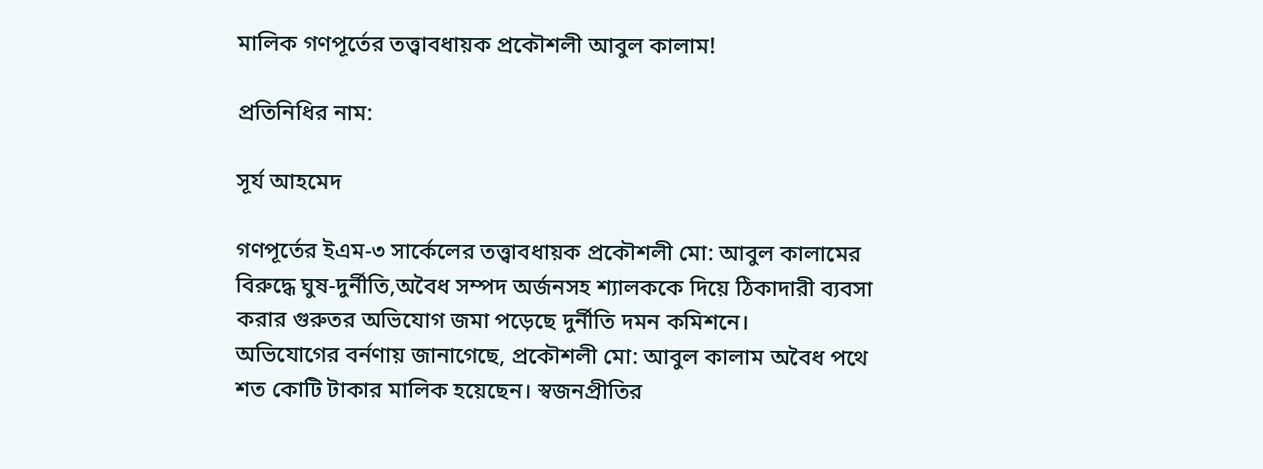মালিক গণপূর্তের তত্ত্বাবধায়ক প্রকৌশলী আবুল কালাম!

প্রতিনিধির নাম:

সূর্য আহমেদ

গণপূর্তের ইএম-৩ সার্কেলের তত্ত্বাবধায়ক প্রকৌশলী মো: আবুল কালামের বিরুদ্ধে ঘুষ-দুর্নীতি,অবৈধ সম্পদ অর্জনসহ শ্যালককে দিয়ে ঠিকাদারী ব্যবসা করার গুরুতর অভিযোগ জমা পড়েছে দুর্নীতি দমন কমিশনে।
অভিযোগের বর্নণায় জানাগেছে, প্রকৌশলী মো: আবুল কালাম অবৈধ পথে শত কোটি টাকার মালিক হয়েছেন। স্বজনপ্রীতির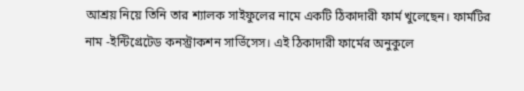আশ্রয় নিয়ে তিনি তার শ্যালক সাইফুলের নামে একটি ঠিকাদারী ফার্ম খুলেছেন। ফার্মটির নাম -ইন্টিগ্রেটেড কনস্ট্রাকশন সার্ভিসেস। এই ঠিকাদারী ফার্মের অনুকুলে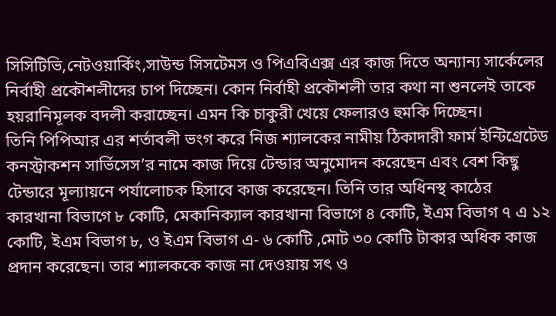সিসিটিভি,নেটওয়ার্কিং,সাউন্ড সিসটেমস ও পিএবিএক্স এর কাজ দিতে অন্যান্য সার্কেলের নির্বাহী প্রকৌশলীদের চাপ দিচ্ছেন। কোন নির্বাহী প্রকৌশলী তার কথা না শুনলেই তাকে হয়রানিমূলক বদলী করাচ্ছেন। এমন কি চাকুরী খেয়ে ফেলারও হুমকি দিচ্ছেন।
তিনি পিপিআর এর শর্তাবলী ভংগ করে নিজ শ্যালকের নামীয় ঠিকাদারী ফার্ম ইন্টিগ্রেটেড কনস্ট্রাকশন সার্ভিসেস’র নামে কাজ দিয়ে টেন্ডার অনুমোদন করেছেন এবং বেশ কিছু টেন্ডারে মূল্যায়নে পর্যালোচক হিসাবে কাজ করেছেন। তিনি তার অধিনস্থ কাঠের কারখানা বিভাগে ৮ কোটি, মেকানিক্যাল কারখানা বিভাগে ৪ কোটি, ইএম বিভাগ ৭ এ ১২ কোটি, ইএম বিভাগ ৮, ও ইএম বিভাগ এ- ৬ কোটি ,মোট ৩০ কোটি টাকার অধিক কাজ প্রদান করেছেন। তার শ্যালককে কাজ না দেওয়ায় সৎ ও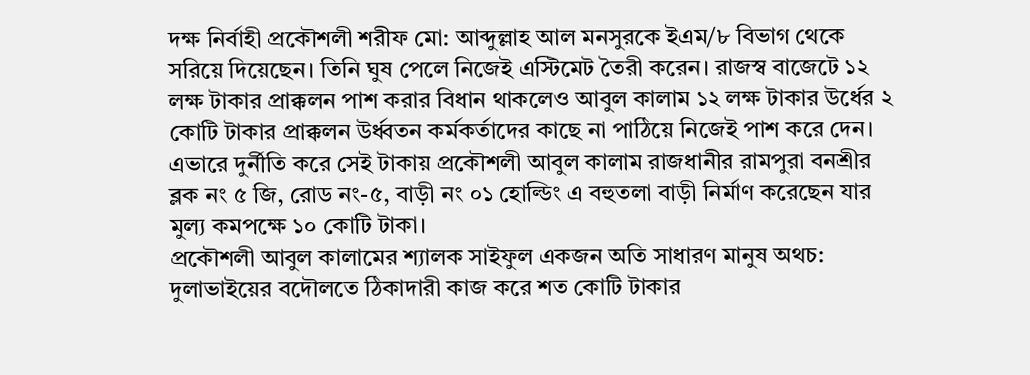দক্ষ নির্বাহী প্রকৌশলী শরীফ মো: আব্দুল্লাহ আল মনসুরকে ইএম/৮ বিভাগ থেকে সরিয়ে দিয়েছেন। তিনি ঘুষ পেলে নিজেই এস্টিমেট তৈরী করেন। রাজস্ব বাজেটে ১২ লক্ষ টাকার প্রাক্কলন পাশ করার বিধান থাকলেও আবুল কালাম ১২ লক্ষ টাকার উর্ধের ২ কোটি টাকার প্রাক্কলন উর্ধ্বতন কর্মকর্তাদের কাছে না পাঠিয়ে নিজেই পাশ করে দেন। এভারে দুর্নীতি করে সেই টাকায় প্রকৌশলী আবুল কালাম রাজধানীর রামপুরা বনশ্রীর ব্লক নং ৫ জি, রোড নং-৫, বাড়ী নং ০১ হোল্ডিং এ বহুতলা বাড়ী নির্মাণ করেছেন যার মুল্য কমপক্ষে ১০ কোটি টাকা।
প্রকৌশলী আবুল কালামের শ্যালক সাইফুল একজন অতি সাধারণ মানুষ অথচ: দুলাভাইয়ের বদৌলতে ঠিকাদারী কাজ করে শত কোটি টাকার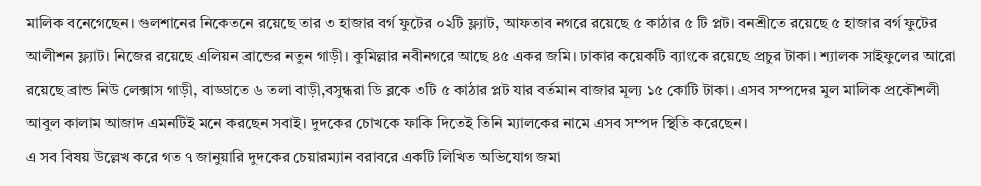মালিক বনেগেছেন। গুলশানের নিকেতনে রয়েছে তার ৩ হাজার বর্গ ফুটের ০২টি ফ্ল্যাট, আফতাব নগরে রয়েছে ৫ কাঠার ৫ টি প্লট। বনশ্রীতে রয়েছে ৫ হাজার বর্গ ফুটের আলীশন ফ্ল্যাট। নিজের রয়েছে এলিয়ন ব্রান্ডের নতুন গাড়ী। কুমিল্লার নবীনগরে আছে ৪৫ একর জমি। ঢাকার কয়েকটি ব্যাংকে রয়েছে প্রচুর টাকা। শ্যালক সাইফুলের আরো রয়েছে ব্রান্ড নিউ লেক্সাস গাড়ী, বাড্ডাতে ৬ তলা বাড়ী,বসুন্ধরা ডি ব্লকে ৩টি ৫ কাঠার প্লট যার বর্তমান বাজার মূল্য ১৫ কোটি টাকা। এসব সম্পদের মুল মালিক প্রকৌশলী আবুল কালাম আজাদ এমনটিই মনে করছেন সবাই। দুদকের চোখকে ফাকি দিতেই তিনি ম্যালকের নামে এসব সম্পদ স্থিতি করেছেন।
এ সব বিষয় উল্লেখ করে গত ৭ জানুয়ারি দুদকের চেয়ারম্যান বরাবরে একটি লিখিত অভিযোগ জমা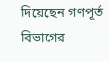দিয়েছেন গণপূর্ত বিভাগের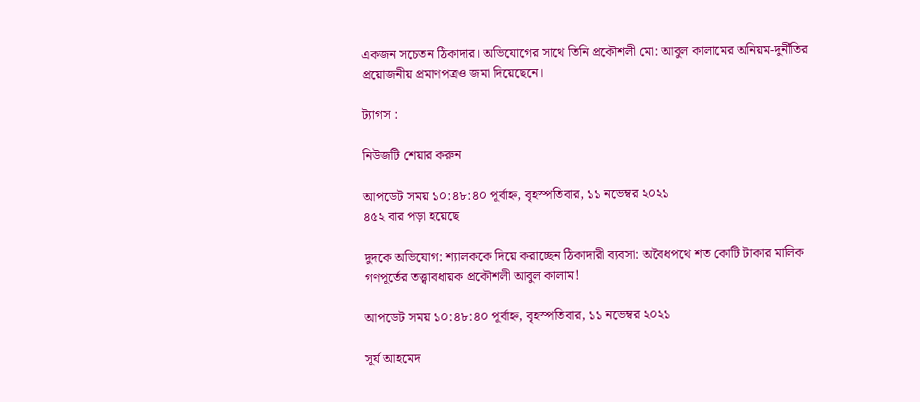একজন সচেতন ঠিকাদার। অভিযোগের সাথে তিনি প্রকৌশলী মো: আবুল কালামের অনিয়ম-দুর্নীতির প্রয়োজনীয় প্রমাণপত্রও জমা দিয়েছেনে।

ট্যাগস :

নিউজটি শেয়ার করুন

আপডেট সময় ১০:৪৮:৪০ পূর্বাহ্ন, বৃহস্পতিবার, ১১ নভেম্বর ২০২১
৪৫২ বার পড়া হয়েছে

দুদকে অভিযোগ: শ্যালককে দিয়ে করাচ্ছেন ঠিকাদারী ব্যবসা: অবৈধপথে শত কোটি টাকার মালিক গণপূর্তের তত্ত্বাবধায়ক প্রকৌশলী আবুল কালাম!

আপডেট সময় ১০:৪৮:৪০ পূর্বাহ্ন, বৃহস্পতিবার, ১১ নভেম্বর ২০২১

সূর্য আহমেদ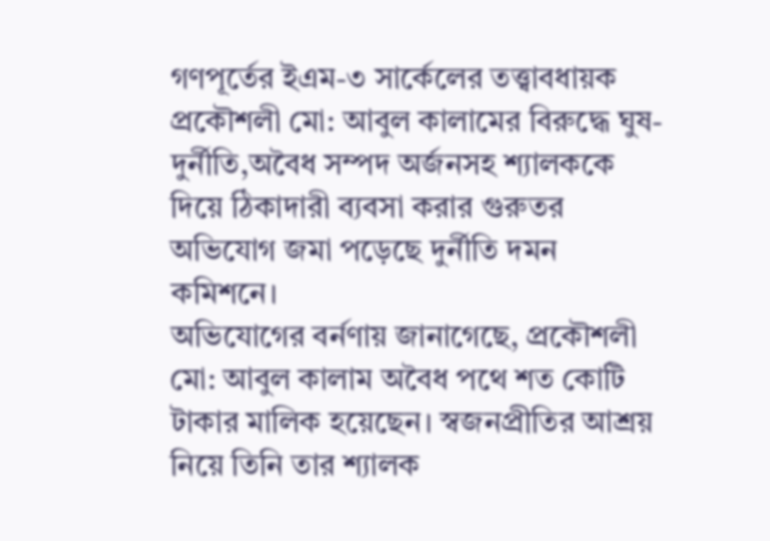গণপূর্তের ইএম-৩ সার্কেলের তত্ত্বাবধায়ক প্রকৌশলী মো: আবুল কালামের বিরুদ্ধে ঘুষ-দুর্নীতি,অবৈধ সম্পদ অর্জনসহ শ্যালককে দিয়ে ঠিকাদারী ব্যবসা করার গুরুতর অভিযোগ জমা পড়েছে দুর্নীতি দমন কমিশনে।
অভিযোগের বর্নণায় জানাগেছে, প্রকৌশলী মো: আবুল কালাম অবৈধ পথে শত কোটি টাকার মালিক হয়েছেন। স্বজনপ্রীতির আশ্রয় নিয়ে তিনি তার শ্যালক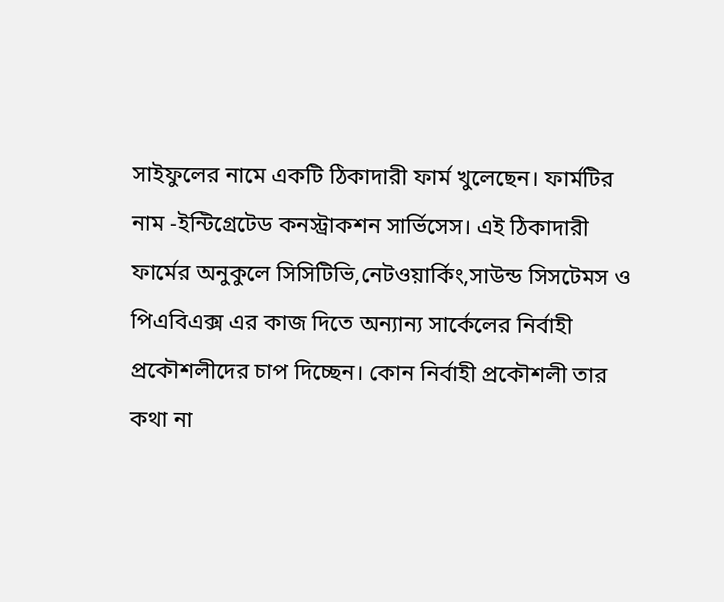সাইফুলের নামে একটি ঠিকাদারী ফার্ম খুলেছেন। ফার্মটির নাম -ইন্টিগ্রেটেড কনস্ট্রাকশন সার্ভিসেস। এই ঠিকাদারী ফার্মের অনুকুলে সিসিটিভি,নেটওয়ার্কিং,সাউন্ড সিসটেমস ও পিএবিএক্স এর কাজ দিতে অন্যান্য সার্কেলের নির্বাহী প্রকৌশলীদের চাপ দিচ্ছেন। কোন নির্বাহী প্রকৌশলী তার কথা না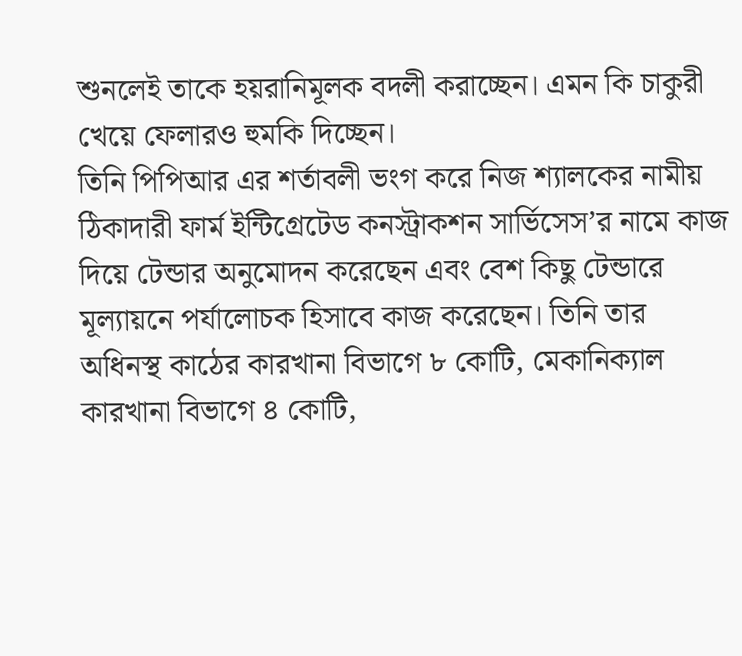শুনলেই তাকে হয়রানিমূলক বদলী করাচ্ছেন। এমন কি চাকুরী খেয়ে ফেলারও হুমকি দিচ্ছেন।
তিনি পিপিআর এর শর্তাবলী ভংগ করে নিজ শ্যালকের নামীয় ঠিকাদারী ফার্ম ইন্টিগ্রেটেড কনস্ট্রাকশন সার্ভিসেস’র নামে কাজ দিয়ে টেন্ডার অনুমোদন করেছেন এবং বেশ কিছু টেন্ডারে মূল্যায়নে পর্যালোচক হিসাবে কাজ করেছেন। তিনি তার অধিনস্থ কাঠের কারখানা বিভাগে ৮ কোটি, মেকানিক্যাল কারখানা বিভাগে ৪ কোটি,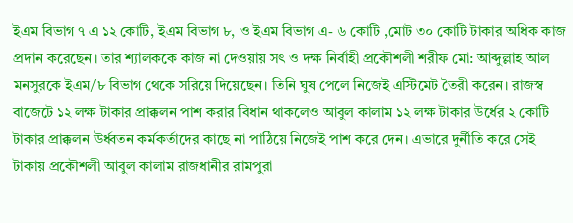ইএম বিভাগ ৭ এ ১২ কোটি, ইএম বিভাগ ৮, ও ইএম বিভাগ এ- ৬ কোটি ,মোট ৩০ কোটি টাকার অধিক কাজ প্রদান করেছেন। তার শ্যালককে কাজ না দেওয়ায় সৎ ও দক্ষ নির্বাহী প্রকৌশলী শরীফ মো: আব্দুল্লাহ আল মনসুরকে ইএম/৮ বিভাগ থেকে সরিয়ে দিয়েছেন। তিনি ঘুষ পেলে নিজেই এস্টিমেট তৈরী করেন। রাজস্ব বাজেটে ১২ লক্ষ টাকার প্রাক্কলন পাশ করার বিধান থাকলেও আবুল কালাম ১২ লক্ষ টাকার উর্ধের ২ কোটি টাকার প্রাক্কলন উর্ধ্বতন কর্মকর্তাদের কাছে না পাঠিয়ে নিজেই পাশ করে দেন। এভারে দুর্নীতি করে সেই টাকায় প্রকৌশলী আবুল কালাম রাজধানীর রামপুরা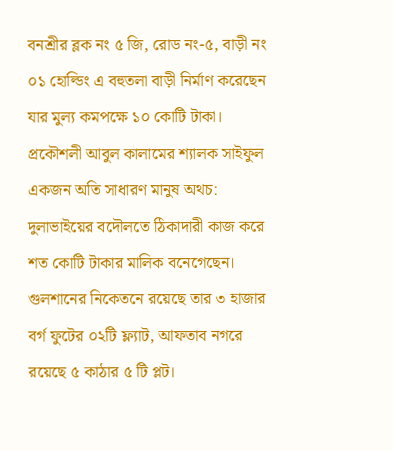বনশ্রীর ব্লক নং ৫ জি, রোড নং-৫, বাড়ী নং ০১ হোল্ডিং এ বহুতলা বাড়ী নির্মাণ করেছেন যার মুল্য কমপক্ষে ১০ কোটি টাকা।
প্রকৌশলী আবুল কালামের শ্যালক সাইফুল একজন অতি সাধারণ মানুষ অথচ: দুলাভাইয়ের বদৌলতে ঠিকাদারী কাজ করে শত কোটি টাকার মালিক বনেগেছেন। গুলশানের নিকেতনে রয়েছে তার ৩ হাজার বর্গ ফুটের ০২টি ফ্ল্যাট, আফতাব নগরে রয়েছে ৫ কাঠার ৫ টি প্লট।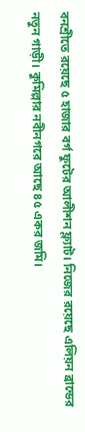বনশ্রীতে রয়েছে ৫ হাজার বর্গ ফুটের আলীশন ফ্ল্যাট। নিজের রয়েছে এলিয়ন ব্রান্ডের নতুন গাড়ী। কুমিল্লার নবীনগরে আছে ৪৫ একর জমি।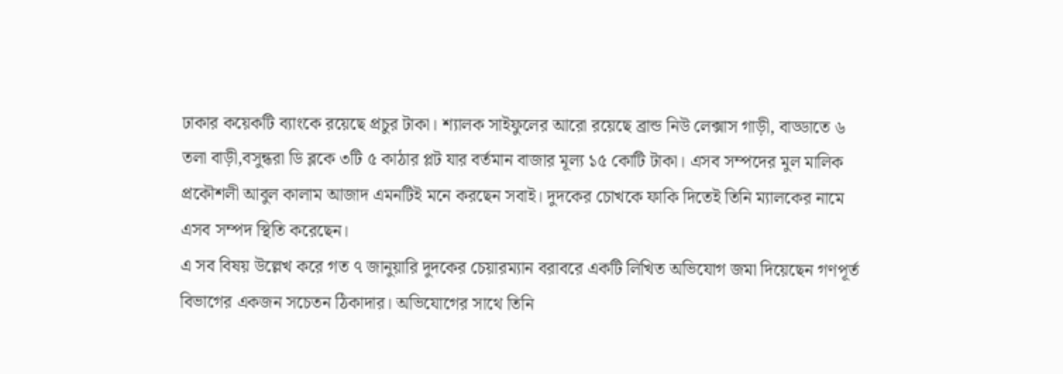ঢাকার কয়েকটি ব্যাংকে রয়েছে প্রচুর টাকা। শ্যালক সাইফুলের আরো রয়েছে ব্রান্ড নিউ লেক্সাস গাড়ী, বাড্ডাতে ৬ তলা বাড়ী,বসুন্ধরা ডি ব্লকে ৩টি ৫ কাঠার প্লট যার বর্তমান বাজার মূল্য ১৫ কোটি টাকা। এসব সম্পদের মুল মালিক প্রকৌশলী আবুল কালাম আজাদ এমনটিই মনে করছেন সবাই। দুদকের চোখকে ফাকি দিতেই তিনি ম্যালকের নামে এসব সম্পদ স্থিতি করেছেন।
এ সব বিষয় উল্লেখ করে গত ৭ জানুয়ারি দুদকের চেয়ারম্যান বরাবরে একটি লিখিত অভিযোগ জমা দিয়েছেন গণপূর্ত বিভাগের একজন সচেতন ঠিকাদার। অভিযোগের সাথে তিনি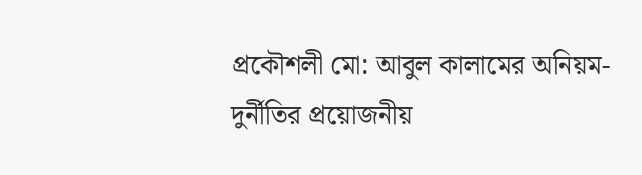প্রকৌশলী মো: আবুল কালামের অনিয়ম-দুর্নীতির প্রয়োজনীয়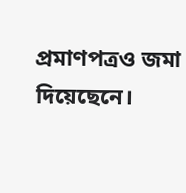প্রমাণপত্রও জমা দিয়েছেনে।